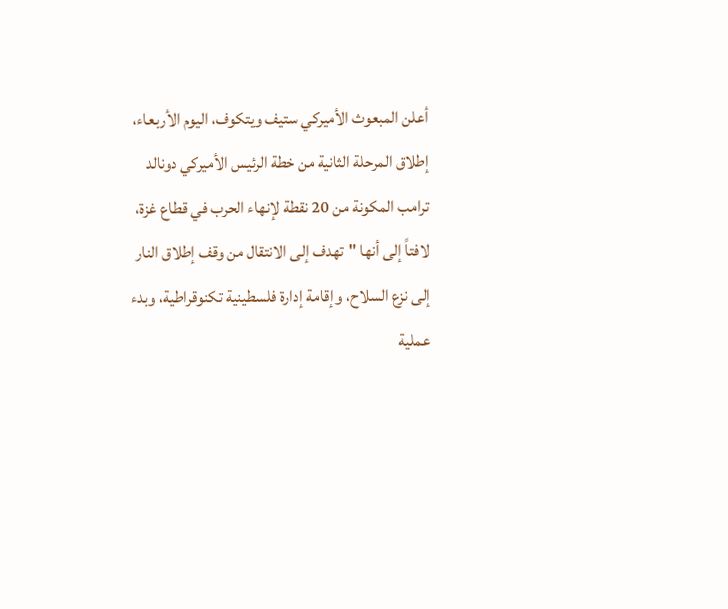أعلن المبعوث الأميركي ستيف ويتكوف، اليوم الأربعاء، إطلاق المرحلة الثانية من خطة الرئيس الأميركي دونالد ترامب المكونة من 20 نقطة لإنهاء الحرب في قطاع غزة، لافتاً إلى أنها "تهدف إلى الانتقال من وقف إطلاق النار إلى نزع السلاح، وإقامة إدارة فلسطينية تكنوقراطية، وبدء عملية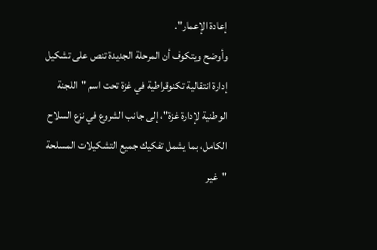إعادة الإعمار".
وأوضح ويتكوف أن المرحلة الجديدة تنص على تشكيل إدارة انتقالية تكنوقراطية في غزة تحت اسم "اللجنة الوطنية لإدارة غزة"، إلى جانب الشروع في نزع السلاح الكامل، بما يشمل تفكيك جميع التشكيلات المسلحة "غير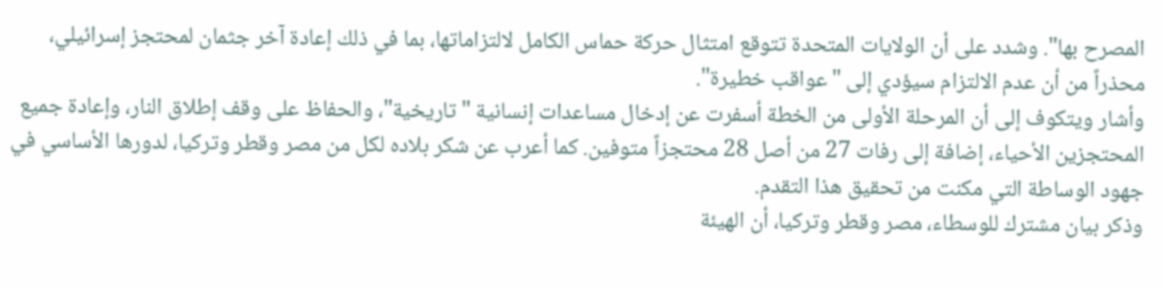المصرح بها". وشدد على أن الولايات المتحدة تتوقع امتثال حركة حماس الكامل لالتزاماتها، بما في ذلك إعادة آخر جثمان لمحتجز إسرائيلي، محذراً من أن عدم الالتزام سيؤدي إلى "عواقب خطيرة".
وأشار ويتكوف إلى أن المرحلة الأولى من الخطة أسفرت عن إدخال مساعدات إنسانية "تاريخية"، والحفاظ على وقف إطلاق النار، وإعادة جميع المحتجزين الأحياء، إضافة إلى رفات 27 من أصل 28 محتجزاً متوفين. كما أعرب عن شكر بلاده لكل من مصر وقطر وتركيا، لدورها الأساسي في جهود الوساطة التي مكنت من تحقيق هذا التقدم.
وذكر بيان مشترك للوسطاء، مصر وقطر وتركيا، أن الهيئة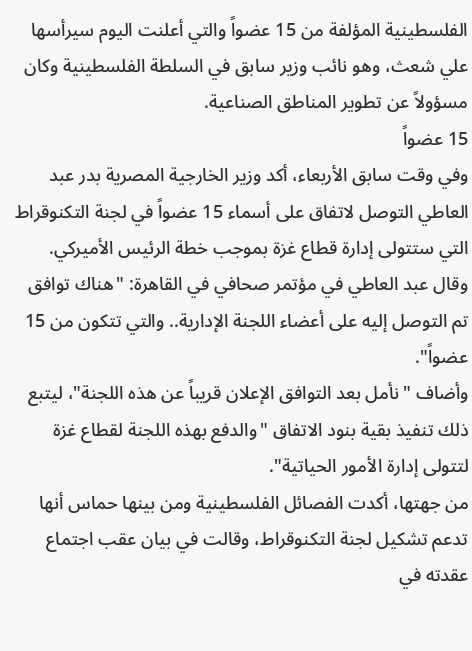الفلسطينية المؤلفة من 15 عضواً والتي أعلنت اليوم سيرأسها علي شعث، وهو نائب وزير سابق في السلطة الفلسطينية وكان مسؤولاً عن تطوير المناطق الصناعية.
15 عضواً
وفي وقت سابق الأربعاء، أكد وزير الخارجية المصرية بدر عبد العاطي التوصل لاتفاق على أسماء 15 عضواً في لجنة التكنوقراط التي ستتولى إدارة قطاع غزة بموجب خطة الرئيس الأميركي.
وقال عبد العاطي في مؤتمر صحافي في القاهرة: "هناك توافق تم التوصل إليه على أعضاء اللجنة الإدارية.. والتي تتكون من 15 عضواً".
وأضاف "نأمل بعد التوافق الإعلان قريباً عن هذه اللجنة"، ليتبع ذلك تنفيذ بقية بنود الاتفاق "والدفع بهذه اللجنة لقطاع غزة لتتولى إدارة الأمور الحياتية".
من جهتها، أكدت الفصائل الفلسطينية ومن بينها حماس أنها تدعم تشكيل لجنة التكنوقراط، وقالت في بيان عقب اجتماع عقدته في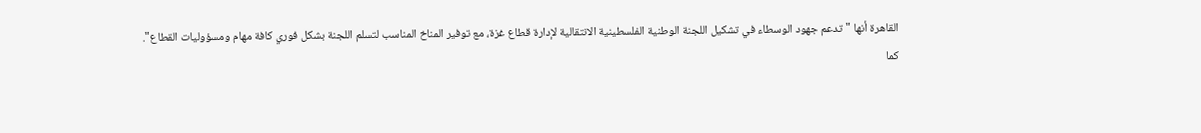القاهرة أنها "تدعم جهود الوسطاء في تشكيل اللجنة الوطنية الفلسطينية الانتقالية لإدارة قطاع غزة، مع توفير المناخ المناسب لتسلم اللجنة بشكل فوري كافة مهام ومسؤوليات القطاع".
كما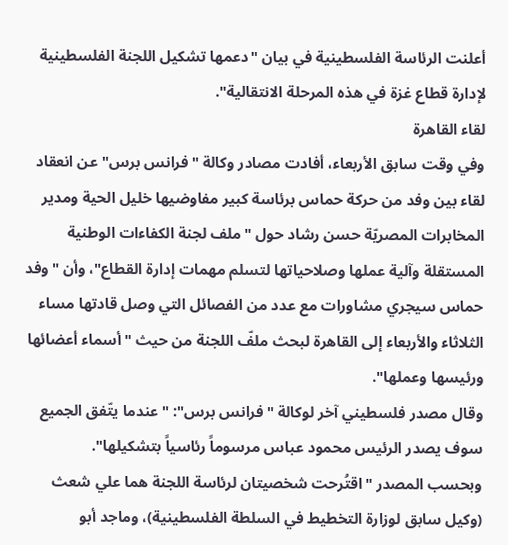أعلنت الرئاسة الفلسطينية في بيان "دعمها تشكيل اللجنة الفلسطينية لإدارة قطاع غزة في هذه المرحلة الانتقالية".
لقاء القاهرة
وفي وقت سابق الأربعاء، أفادت مصادر وكالة "فرانس برس" عن انعقاد لقاء بين وفد من حركة حماس برئاسة كبير مفاوضيها خليل الحية ومدير المخابرات المصريّة حسن رشاد حول "ملف لجنة الكفاءات الوطنية المستقلة وآلية عملها وصلاحياتها لتسلم مهمات إدارة القطاع"، وأن "وفد حماس سيجري مشاورات مع عدد من الفصائل التي وصل قادتها مساء الثلاثاء والأربعاء إلى القاهرة لبحث ملفّ اللجنة من حيث "أسماء أعضائها ورئيسها وعملها".
وقال مصدر فلسطيني آخر لوكالة "فرانس برس": "عندما يتّفق الجميع سوف يصدر الرئيس محمود عباس مرسوماً رئاسياً بتشكيلها".
وبحسب المصدر "اقتُرحت شخصيتان لرئاسة اللجنة هما علي شعث (وكيل سابق لوزارة التخطيط في السلطة الفلسطينية)، وماجد أبو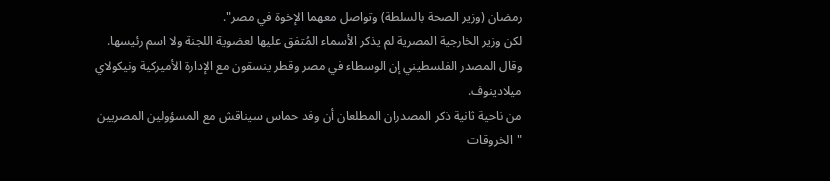رمضان (وزير الصحة بالسلطة) وتواصل معهما الإخوة في مصر".
لكن وزير الخارجية المصرية لم يذكر الأسماء المُتفق عليها لعضوية اللجنة ولا اسم رئيسها.
وقال المصدر الفلسطيني إن الوسطاء في مصر وقطر ينسقون مع الإدارة الأميركية ونيكولاي ميلادينوف.
من ناحية ثانية ذكر المصدران المطلعان أن وفد حماس سيناقش مع المسؤولين المصريين "الخروقات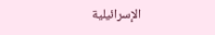الإسرائيلية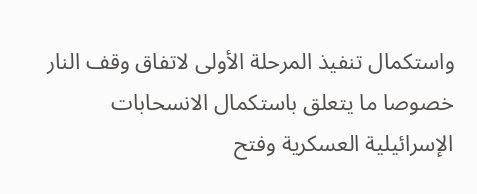واستكمال تنفيذ المرحلة الأولى لاتفاق وقف النار خصوصا ما يتعلق باستكمال الانسحابات الإسرائيلية العسكرية وفتح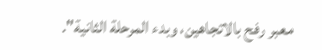معبر رفح بالاتجاهين، وبدء المرحلة الثانية".